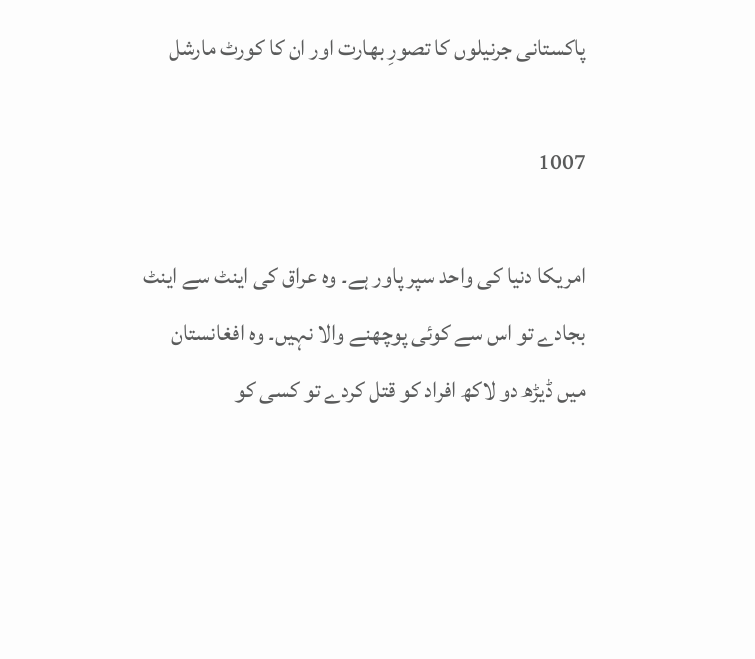پاکستانی جرنیلوں کا تصورِ بھارت اور ان کا کورٹ مارشل

1007

امریکا دنیا کی واحد سپر پاور ہے۔ وہ عراق کی اینٹ سے اینٹ بجادے تو اس سے کوئی پوچھنے والا نہیں۔ وہ افغانستان میں ڈیڑھ دو لاکھ افراد کو قتل کردے تو کسی کو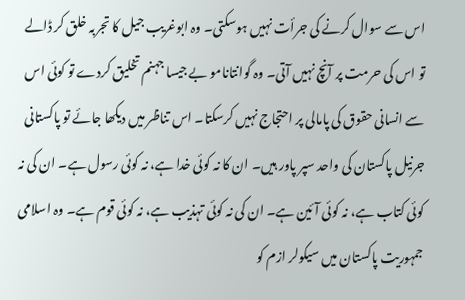اس سے سوال کرنے کی جرأت نہیں ہوسکتی۔ وہ ابوغریب جیل کا تجربہ خلق کر ڈالے تو اس کی حرمت پر آنچ نہیں آتی۔ وہ گوانتانامو بے جیسا جہنم تخلیق کردے تو کوئی اس سے انسانی حقوق کی پامالی پر احتجاج نہیں کرسکتا۔ اس تناظر میں دیکھا جائے تو پاکستانی جرنیل پاکستان کی واحد سپر پاور ہیں۔ ان کا نہ کوئی خدا ہے، نہ کوئی رسول ہے۔ ان کی نہ کوئی کتاب ہے، نہ کوئی آئین ہے۔ ان کی نہ کوئی تہذیب ہے، نہ کوئی قوم ہے۔ وہ اسلامی جمہوریت پاکستان میں سیکولر ازم کو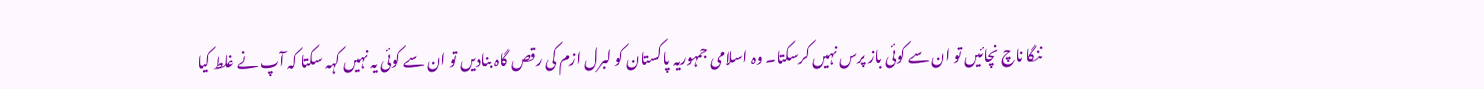ننگا ناچ نچائیں تو ان سے کوئی باز پرس نہیں کرسکتا۔ وہ اسلامی جمہوریہ پاکستان کو لبرل ازم کی رقص گاہ بنادیں تو ان سے کوئی یہ نہیں کہہ سکتا کہ آپ نے غلط کیا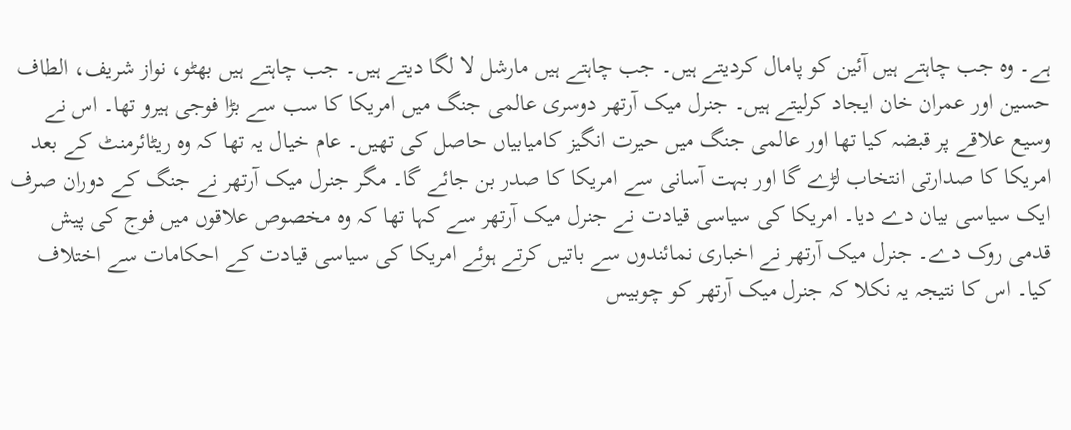ہے۔ وہ جب چاہتے ہیں آئین کو پامال کردیتے ہیں۔ جب چاہتے ہیں مارشل لا لگا دیتے ہیں۔ جب چاہتے ہیں بھٹو، نواز شریف، الطاف حسین اور عمران خان ایجاد کرلیتے ہیں۔ جنرل میک آرتھر دوسری عالمی جنگ میں امریکا کا سب سے بڑا فوجی ہیرو تھا۔ اس نے وسیع علاقے پر قبضہ کیا تھا اور عالمی جنگ میں حیرت انگیز کامیابیاں حاصل کی تھیں۔ عام خیال یہ تھا کہ وہ ریٹائرمنٹ کے بعد امریکا کا صدارتی انتخاب لڑے گا اور بہت آسانی سے امریکا کا صدر بن جائے گا۔ مگر جنرل میک آرتھر نے جنگ کے دوران صرف ایک سیاسی بیان دے دیا۔ امریکا کی سیاسی قیادت نے جنرل میک آرتھر سے کہا تھا کہ وہ مخصوص علاقوں میں فوج کی پیش قدمی روک دے۔ جنرل میک آرتھر نے اخباری نمائندوں سے باتیں کرتے ہوئے امریکا کی سیاسی قیادت کے احکامات سے اختلاف کیا۔ اس کا نتیجہ یہ نکلا کہ جنرل میک آرتھر کو چوبیس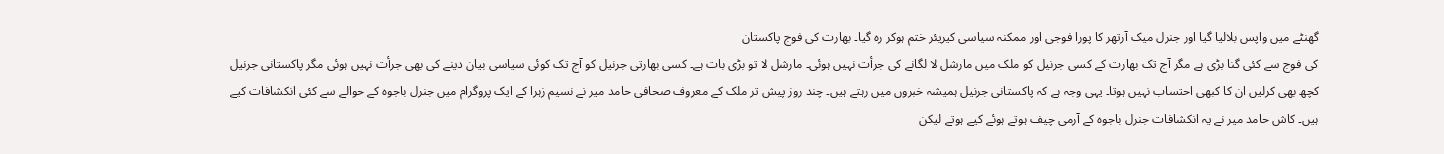گھنٹے میں واپس بلالیا گیا اور جنرل میک آرتھر کا پورا فوجی اور ممکنہ سیاسی کیریئر ختم ہوکر رہ گیا۔ بھارت کی فوج پاکستان
کی فوج سے کئی گنا بڑی ہے مگر آج تک بھارت کے کسی جرنیل کو ملک میں مارشل لا لگانے کی جرأت نہیں ہوئی۔ مارشل لا تو بڑی بات ہے۔ کسی بھارتی جرنیل کو آج تک کوئی سیاسی بیان دینے کی بھی جرأت نہیں ہوئی مگر پاکستانی جرنیل کچھ بھی کرلیں ان کا کبھی احتساب نہیں ہوتا۔ یہی وجہ ہے کہ پاکستانی جرنیل ہمیشہ خبروں میں رہتے ہیں۔ چند روز پیش تر ملک کے معروف صحافی حامد میر نے نسیم زہرا کے ایک پروگرام میں جنرل باجوہ کے حوالے سے کئی انکشافات کیے ہیں۔ کاش حامد میر نے یہ انکشافات جنرل باجوہ کے آرمی چیف ہوتے ہوئے کیے ہوتے لیکن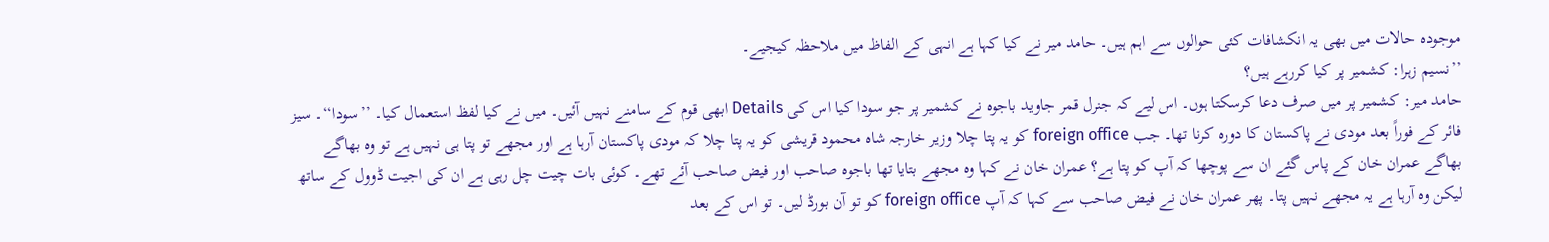موجودہ حالات میں بھی یہ انکشافات کئی حوالوں سے اہم ہیں۔ حامد میر نے کیا کہا ہے انہی کے الفاظ میں ملاحظہ کیجیے۔
’’نسیم زہرا: کشمیر پر کیا کررہے ہیں؟
حامد میر: کشمیر پر میں صرف دعا کرسکتا ہوں۔ اس لیے کہ جنرل قمر جاوید باجوہ نے کشمیر پر جو سودا کیا اس کی Details ابھی قوم کے سامنے نہیں آئیں۔ میں نے کیا لفظ استعمال کیا۔ ’’سودا‘‘۔ سیز فائر کے فوراً بعد مودی نے پاکستان کا دورہ کرنا تھا۔ جب foreign office کو یہ پتا چلا وزیر خارجہ شاہ محمود قریشی کو یہ پتا چلا کہ مودی پاکستان آرہا ہے اور مجھے تو پتا ہی نہیں ہے تو وہ بھاگے بھاگے عمران خان کے پاس گئے ان سے پوچھا کہ آپ کو پتا ہے؟ عمران خان نے کہا وہ مجھے بتایا تھا باجوہ صاحب اور فیض صاحب آئے تھے۔ کوئی بات چیت چل رہی ہے ان کی اجیت ڈوول کے ساتھ لیکن وہ آرہا ہے یہ مجھے نہیں پتا۔ پھر عمران خان نے فیض صاحب سے کہا کہ آپ foreign office کو تو آن بورڈ لیں۔ تو اس کے بعد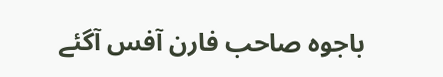باجوہ صاحب فارن آفس آگئے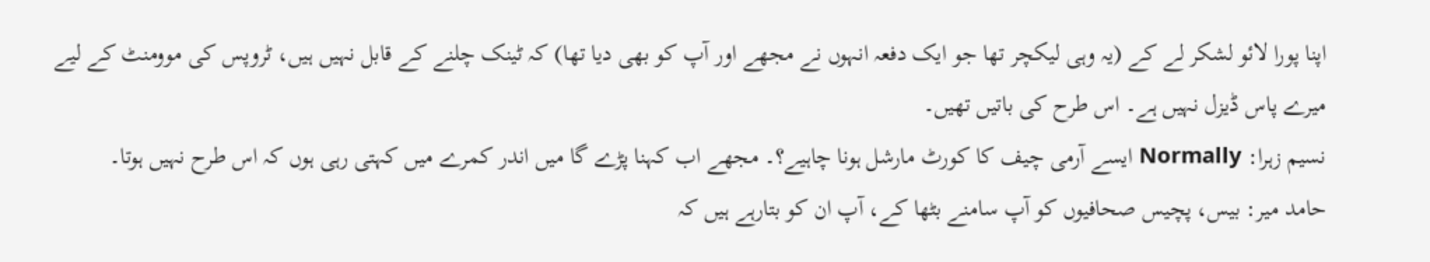اپنا پورا لائو لشکر لے کے (یہ وہی لیکچر تھا جو ایک دفعہ انہوں نے مجھے اور آپ کو بھی دیا تھا) کہ ٹینک چلنے کے قابل نہیں ہیں، ٹروپس کی موومنٹ کے لیے میرے پاس ڈیزل نہیں ہے۔ اس طرح کی باتیں تھیں۔
نسیم زہرا: Normally ایسے آرمی چیف کا کورٹ مارشل ہونا چاہیے؟۔ مجھے اب کہنا پڑے گا میں اندر کمرے میں کہتی رہی ہوں کہ اس طرح نہیں ہوتا۔
حامد میر: بیس، پچیس صحافیوں کو آپ سامنے بٹھا کے، آپ ان کو بتارہے ہیں کہ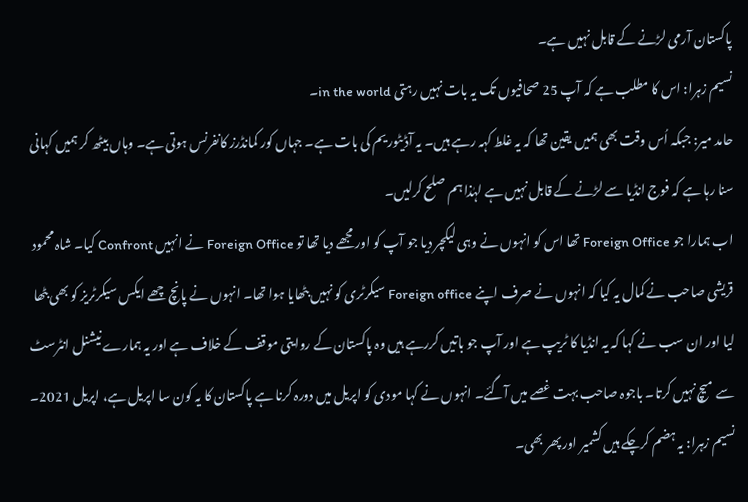پاکستان آرمی لڑنے کے قابل نہیں ہے۔
نسیم زہرا: اس کا مطلب ہے کہ آپ 25 صحافیوں تک یہ بات نہیں رہتی in the world۔
حامد میر: جبکہ اُس وقت بھی ہمیں یقین تھا کہ یہ غلط کہہ رہے ہیں۔ یہ آڈیٹوریم کی بات ہے۔ جہاں کور کمانڈرز کانفرنس ہوتی ہے۔ وہاں بیٹھ کر ہمیں کہانی سنا رہا ہے کہ فوج انڈیا سے لڑنے کے قابل نہیں ہے لہٰذا ہم صلح کرلیں۔
اب ہمارا جو Foreign Office تھا اس کو انہوں نے وہی لیکچر دیا جو آپ کو اور مجھے دیا تھا تو Foreign Office نے انہیں Confront کیا۔ شاہ محمود قریشی صاحب نے کمال یہ کیا کہ انہوں نے صرف اپنے Foreign office سیکرٹری کو نہیں بٹھایا ہوا تھا۔ انہوں نے پانچ چھے ایکس سیکرٹریز کو بھی بٹھا لیا اور ان سب نے کہا کہ یہ انڈیا کا ٹریپ ہے اور آپ جو باتیں کررہے ہیں وہ پاکستان کے روایتی موقف کے خلاف ہے اور یہ ہمارے نیشنل انٹرسٹ سے میچ نہیں کرتا۔ باجوہ صاحب بہت غصے میں آگئے۔ انہوں نے کہا مودی کو اپریل میں دورہ کرنا ہے پاکستان کا یہ کون سا اپریل ہے، اپریل 2021۔
نسیم زہرا: یہ ہضم کرچکے ہیں کشمیر اور پھر بھی۔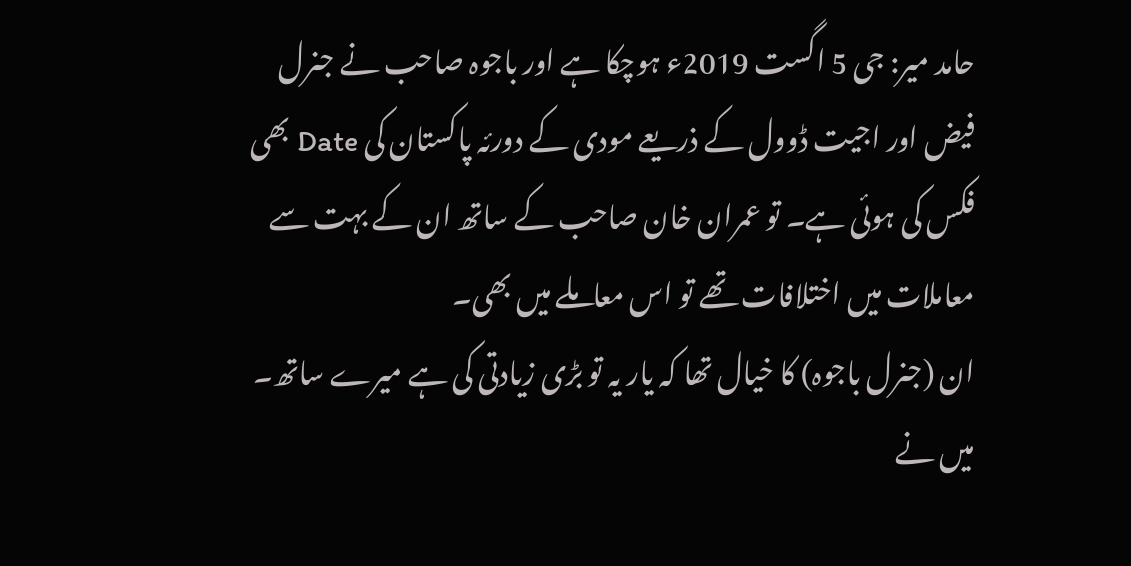حامد میر: جی 5 اگست 2019ء ہوچکا ہے اور باجوہ صاحب نے جنرل فیض اور اجیت ڈوول کے ذریعے مودی کے دورئہ پاکستان کی Date بھی فکس کی ہوئی ہے۔ تو عمران خان صاحب کے ساتھ ان کے بہت سے معاملات میں اختلافات تھے تو اس معاملے میں بھی۔
ان (جنرل باجوہ) کا خیال تھا کہ یار یہ تو بڑی زیادتی کی ہے میرے ساتھ۔ میں نے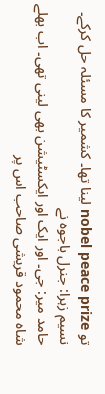تو nobel peace prize لینا تھا۔ کشمیر کا مسئلہ حل کرکے۔
نسیم زہرا: جنرل باجوہ نے
حامد میر: جی۔ اور ایک اور ایکسٹیشن بھی لینی تھی۔ اب بھلے شاہ محمود قریشی صاحب اس پر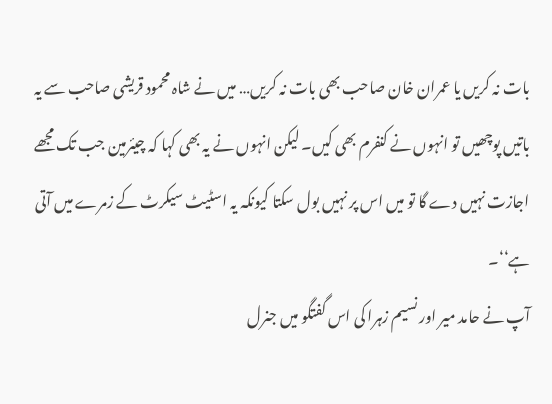بات نہ کریں یا عمران خان صاحب بھی بات نہ کریں… میں نے شاہ محمود قریشی صاحب سے یہ باتیں پوچھیں تو انہوں نے کنفرم بھی کیں۔ لیکن انہوں نے یہ بھی کہا کہ چیئرمین جب تک مجھے اجازت نہیں دے گا تو میں اس پر نہیں بول سکتا کیونکہ یہ اسٹیٹ سیکرٹ کے زمرے میں آتی ہے‘‘۔
آپ نے حامد میر اور نسیم زہرا کی اس گفتگو میں جنرل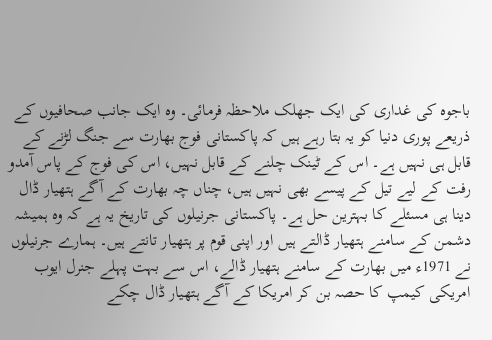باجوہ کی غداری کی ایک جھلک ملاحظہ فرمائی۔ وہ ایک جانب صحافیوں کے ذریعے پوری دنیا کو یہ بتا رہے ہیں کہ پاکستانی فوج بھارت سے جنگ لڑنے کے قابل ہی نہیں ہے۔ اس کے ٹینک چلنے کے قابل نہیں، اس کی فوج کے پاس آمدو رفت کے لیے تیل کے پیسے بھی نہیں ہیں، چناں چہ بھارت کے آگے ہتھیار ڈال دینا ہی مسئلے کا بہترین حل ہے۔ پاکستانی جرنیلوں کی تاریخ یہ ہے کہ وہ ہمیشہ دشمن کے سامنے ہتھیار ڈالتے ہیں اور اپنی قوم پر ہتھیار تانتے ہیں۔ ہمارے جرنیلوں نے 1971ء میں بھارت کے سامنے ہتھیار ڈالے، اس سے بہت پہلے جنرل ایوب امریکی کیمپ کا حصہ بن کر امریکا کے آگے ہتھیار ڈال چکے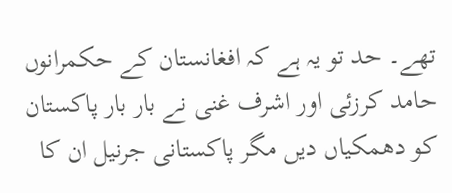تھے۔ حد تو یہ ہے کہ افغانستان کے حکمرانوں حامد کرزئی اور اشرف غنی نے بار بار پاکستان کو دھمکیاں دیں مگر پاکستانی جرنیل ان کا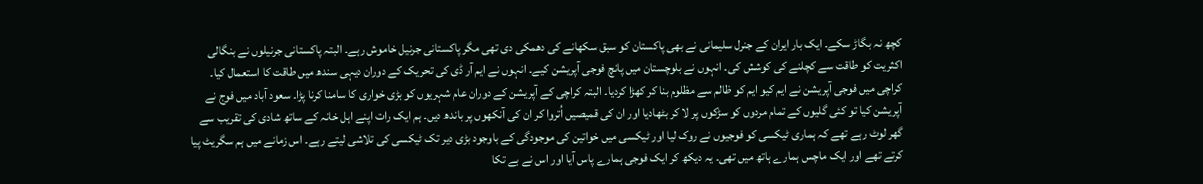کچھ نہ بگاڑ سکے۔ ایک بار ایران کے جنرل سلیمانی نے بھی پاکستان کو سبق سکھانے کی دھمکی دی تھی مگر پاکستانی جرنیل خاموش رہے۔ البتہ پاکستانی جرنیلوں نے بنگالی اکثریت کو طاقت سے کچلنے کی کوشش کی۔ انہوں نے بلوچستان میں پانچ فوجی آپریشن کیے۔ انہوں نے ایم آر ڈی کی تحریک کے دوران دیہی سندھ میں طاقت کا استعمال کیا۔ کراچی میں فوجی آپریشن نے ایم کیو ایم کو ظالم سے مظلوم بنا کر کھڑا کردیا۔ البتہ کراچی کے آپریشن کے دوران عام شہریوں کو بڑی خواری کا سامنا کرنا پڑا۔ سعود آباد میں فوج نے آپریشن کیا تو کئی گلیوں کے تمام مردوں کو سڑکوں پر لا کر بٹھادیا اور ان کی قمیصیں اُتروا کر ان کی آنکھوں پر باندھ دیں۔ ہم ایک رات اپنے اہل خانہ کے ساتھ شادی کی تقریب سے گھر لوٹ رہے تھے کہ ہماری ٹیکسی کو فوجیوں نے روک لیا اور ٹیکسی میں خواتین کی موجودگی کے باوجود بڑی دیر تک ٹیکسی کی تلاشی لیتے رہے۔ اس زمانے میں ہم سگریٹ پیا کرتے تھے اور ایک ماچس ہمارے ہاتھ میں تھی۔ یہ دیکھ کر ایک فوجی ہمارے پاس آیا اور اس نے بے تکا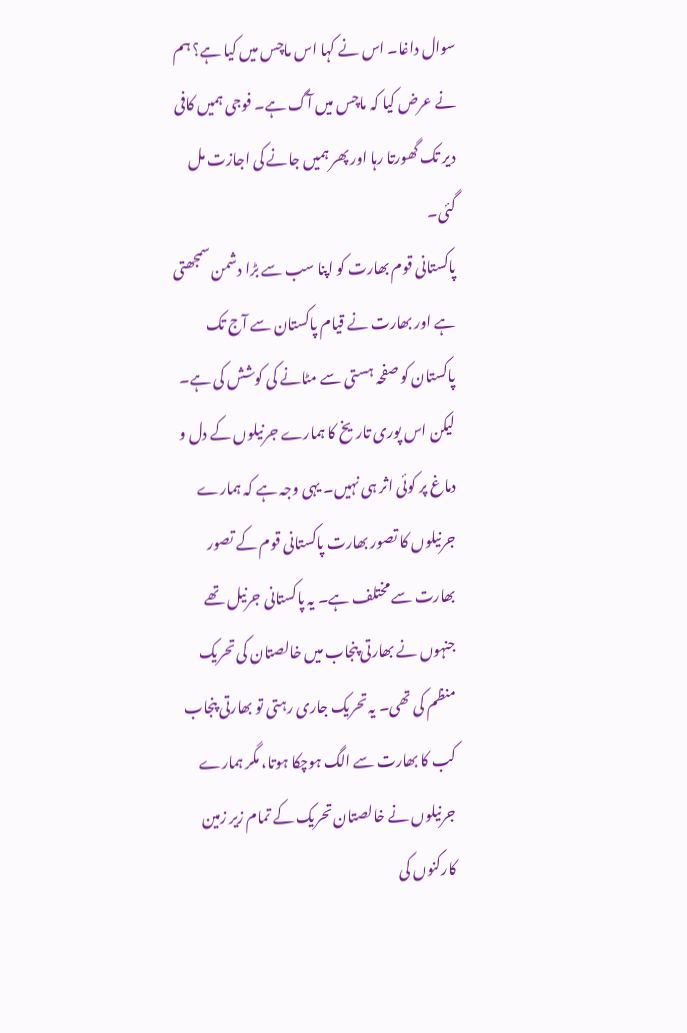سوال داغا۔ اس نے کہا اس ماچس میں کیا ہے؟ ہم نے عرض کیا کہ ماچس میں آگ ہے۔ فوجی ہمیں کافی دیر تک گھورتا رہا اور پھر ہمیں جانے کی اجازت مل گئی۔
پاکستانی قوم بھارت کو اپنا سب سے بڑا دشمن سمجھتی ہے اور بھارت نے قیام پاکستان سے آج تک پاکستان کو صفحہ ہستی سے مٹانے کی کوشش کی ہے۔ لیکن اس پوری تاریخ کا ہمارے جرنیلوں کے دل و دماغ پر کوئی اثر ہی نہیں۔ یہی وجہ ہے کہ ہمارے جرنیلوں کا تصور بھارت پاکستانی قوم کے تصور بھارت سے مختلف ہے۔ یہ پاکستانی جرنیل تھے جنہوں نے بھارتی پنجاب میں خالصتان کی تحریک منظم کی تھی۔ یہ تحریک جاری رہتی تو بھارتی پنجاب کب کا بھارت سے الگ ہوچکا ہوتا، مگر ہمارے جرنیلوں نے خالصتان تحریک کے تمام زیر زمین کارکنوں کی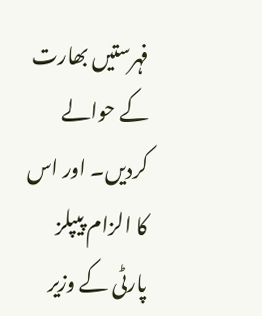فہرستیں بھارت کے حوالے کردیں۔ اور اس کا الزام پیپلز پارٹی کے وزیر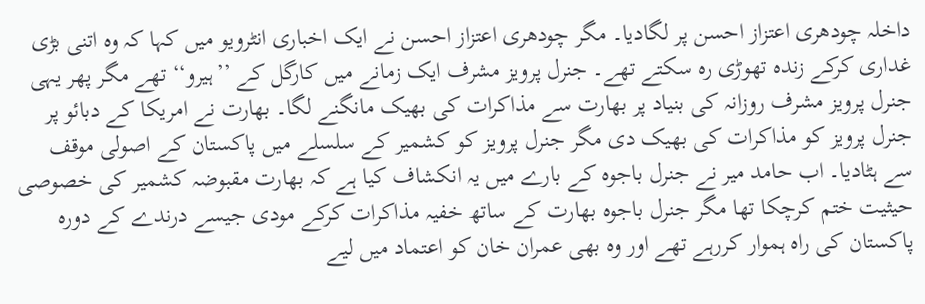داخلہ چودھری اعتزاز احسن پر لگادیا۔ مگر چودھری اعتزاز احسن نے ایک اخباری انٹرویو میں کہا کہ وہ اتنی بڑی غداری کرکے زندہ تھوڑی رہ سکتے تھے۔ جنرل پرویز مشرف ایک زمانے میں کارگل کے ’’ہیرو‘‘ تھے مگر پھر یہی جنرل پرویز مشرف روزانہ کی بنیاد پر بھارت سے مذاکرات کی بھیک مانگنے لگا۔ بھارت نے امریکا کے دبائو پر جنرل پرویز کو مذاکرات کی بھیک دی مگر جنرل پرویز کو کشمیر کے سلسلے میں پاکستان کے اصولی موقف سے ہٹادیا۔ اب حامد میر نے جنرل باجوہ کے بارے میں یہ انکشاف کیا ہے کہ بھارت مقبوضہ کشمیر کی خصوصی حیثیت ختم کرچکا تھا مگر جنرل باجوہ بھارت کے ساتھ خفیہ مذاکرات کرکے مودی جیسے درندے کے دورہ پاکستان کی راہ ہموار کررہے تھے اور وہ بھی عمران خان کو اعتماد میں لیے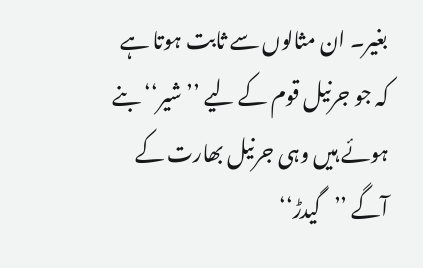بغیر۔ ان مثالوں سے ثابت ہوتا ہے کہ جو جرنیل قوم کے لیے ’’شیر‘‘ بنے ہوئے ہیں وہی جرنیل بھارت کے آگے ’’گیدڑ‘‘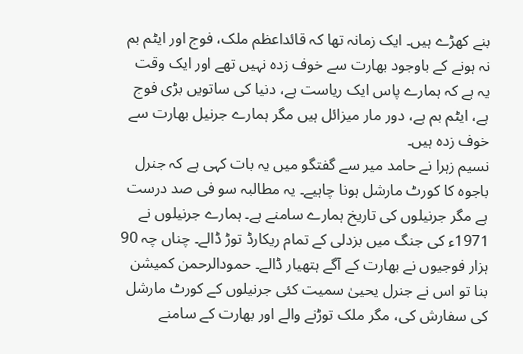بنے کھڑے ہیں۔ ایک زمانہ تھا کہ قائداعظم ملک، فوج اور ایٹم بم نہ ہونے کے باوجود بھارت سے خوف زدہ نہیں تھے اور ایک وقت یہ ہے کہ ہمارے پاس ایک ریاست ہے، دنیا کی ساتویں بڑی فوج ہے، ایٹم بم ہے، دور مار میزائل ہیں مگر ہمارے جرنیل بھارت سے خوف زدہ ہیں۔
نسیم زہرا نے حامد میر سے گفتگو میں یہ بات کہی ہے کہ جنرل باجوہ کا کورٹ مارشل ہونا چاہیے۔ یہ مطالبہ سو فی صد درست ہے مگر جرنیلوں کی تاریخ ہمارے سامنے ہے۔ ہمارے جرنیلوں نے 1971ء کی جنگ میں بزدلی کے تمام ریکارڈ توڑ ڈالے۔ چناں چہ 90 ہزار فوجیوں نے بھارت کے آگے ہتھیار ڈالے۔ حمودالرحمن کمیشن بنا تو اس نے جنرل یحییٰ سمیت کئی جرنیلوں کے کورٹ مارشل کی سفارش کی، مگر ملک توڑنے والے اور بھارت کے سامنے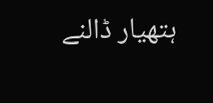ہتھیار ڈالنے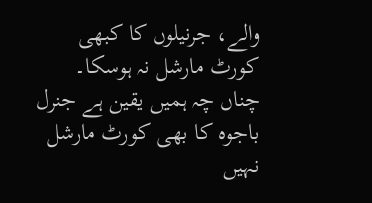والے، جرنیلوں کا کبھی کورٹ مارشل نہ ہوسکا۔ چناں چہ ہمیں یقین ہے جنرل باجوہ کا بھی کورٹ مارشل نہیں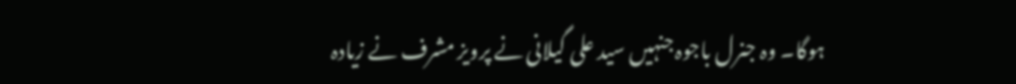ہوگا۔ وہ جنرل باجوہ جنہیں سید علی گیلانی نے پرویز مشرف نے زیادہ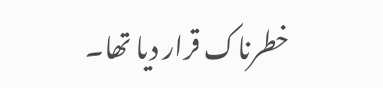خطرناک قرار دیا تھا۔